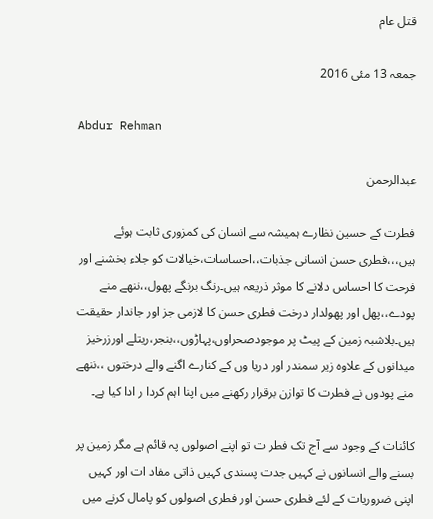قتل عام

جمعہ 13 مئی 2016

Abdur Rehman

عبدالرحمن

فطرت کے حسین نظارے ہمیشہ سے انسان کی کمزوری ثابت ہوئے ہیں،،،فطری حسن انسانی جذبات،،احساسات،خیالات کو جلاء بخشنے اور فرحت کا احساس دلانے کا موثر ذریعہ ہیں۔رنگ برنگے پھول،،ننھے منے پودے،،پھل اور پھولدار درخت فطری حسن کا لازمی جز اور جاندار حقیقت ہیں۔بلاشبہ زمین کے پیٹ پر موجودصحراوں،پہاڑوں،،بنجر،ریتلے اورزرخیز میدانوں کے علاوہ زیر سمندر اور دریا وں کے کنارے اگنے والے درختوں ،،ننھے منے پودوں نے فطرت کا توازن برقرار رکھنے میں اپنا اہم کردا ر ادا کیا ہے۔

کائنات کے وجود سے آج تک فطر ت تو اپنے اصولوں پہ قائم ہے مگر زمین پر بسنے والے انسانوں نے کہیں جدت پسندی کہیں ذاتی مفاد ات اور کہیں اپنی ضروریات کے لئے فطری حسن اور فطری اصولوں کو پامال کرنے میں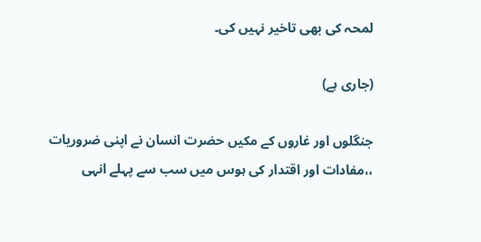لمحہ کی بھی تاخیر نہیں کی۔

(جاری ہے)

جنگلوں اور غاروں کے مکیں حضرت انسان نے اپنی ضروریات ،،مفادات اور اقتدار کی ہوس میں سب سے پہلے انہی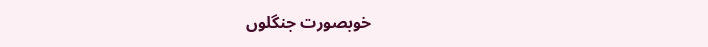خوبصورت جنگلوں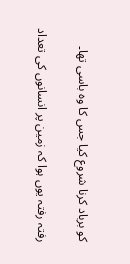کو برباد کرنا شروع کیا جس کا وہ باسی تھا۔

رفتہ رفتہ یوں ہوا کہ زمین پر انسانوں کی تعداد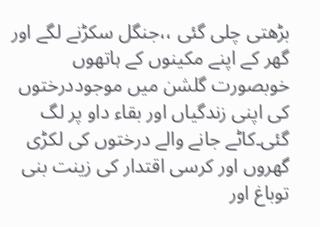بڑھتی چلی گئی ،،جنگل سکڑنے لگے اور گھر کے اپنے مکینوں کے ہاتھوں خوبصورت گلشن میں موجوددرختوں کی اپنی زندگیاں اور بقاء داو پر لگ گئی۔کاٹے جانے والے درختوں کی لکڑی گھروں اور کرسی اقتدار کی زینت بنی توباغ اور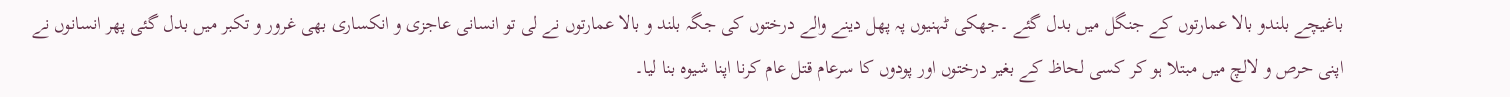باغیچے بلندو بالا عمارتوں کے جنگل میں بدل گئے ۔جھکی ٹہنیوں پہ پھل دینے والے درختوں کی جگہ بلند و بالا عمارتوں نے لی تو انسانی عاجزی و انکساری بھی غرور و تکبر میں بدل گئی پھر انسانوں نے اپنی حرص و لالچ میں مبتلا ہو کر کسی لحاظ کے بغیر درختوں اور پودوں کا سرعام قتل عام کرنا اپنا شیوہ بنا لیا۔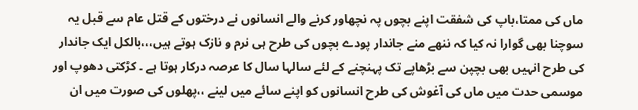ماں کی ممتا،باپ کی شفقت اپنے بچوں پہ نچھاور کرنے والے انسانوں نے درختوں کے قتل عام سے قبل یہ سوچنا بھی گوارا نہ کیا کہ ننھے منے جاندار پودے بچوں کی طرح ہی نرم و نازک ہوتے ہیں،،،بالکل ایک جاندار کی طرح انہیں بھی بچپن سے بڑھاپے تک پہنچنے کے لئے سالہا سال کا عرصہ درکار ہوتا ہے ۔ کڑکتی دھوپ اور موسمی حدت میں ماں کی آغوش کی طرح انسانوں کو اپنے سائے میں لینے ،،پھلوں کی صورت میں ان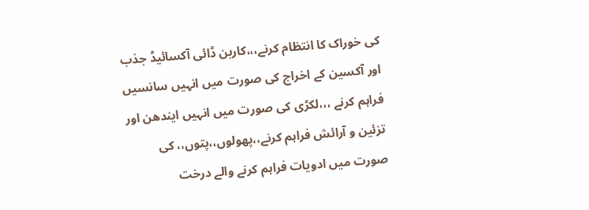کی خوراک کا انتظام کرنے،،،کاربن ڈائی آکسائیڈ جذب اور آکسین کے اخراج کی صورت میں انہیں سانسیں فراہم کرنے ،،،لکڑی کی صورت میں انہیں ایندھن اور تزئین و آرائش فراہم کرنے،،پھولوں،،پتوں،، کی صورت میں ادویات فراہم کرنے والے درخت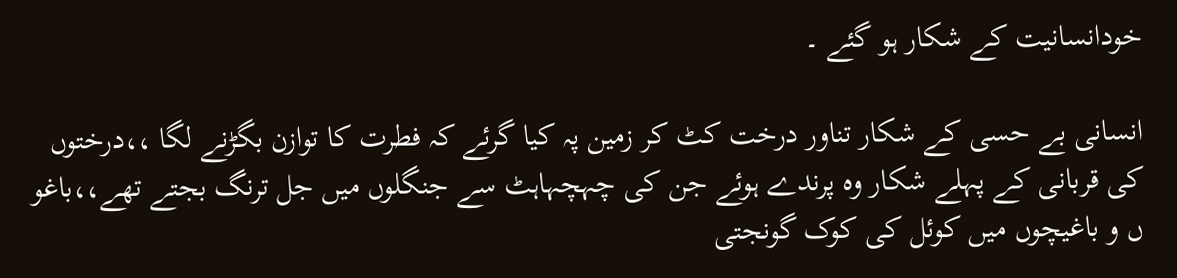خودانسانیت کے شکار ہو گئے ۔

انسانی بے حسی کے شکار تناور درخت کٹ کر زمین پہ کیا گرئے کہ فطرت کا توازن بگڑنے لگا ،،درختوں کی قربانی کے پہلے شکار وہ پرندے ہوئے جن کی چہچہاہٹ سے جنگلوں میں جل ترنگ بجتے تھے،،باغو ں و باغیچوں میں کوئل کی کوک گونجتی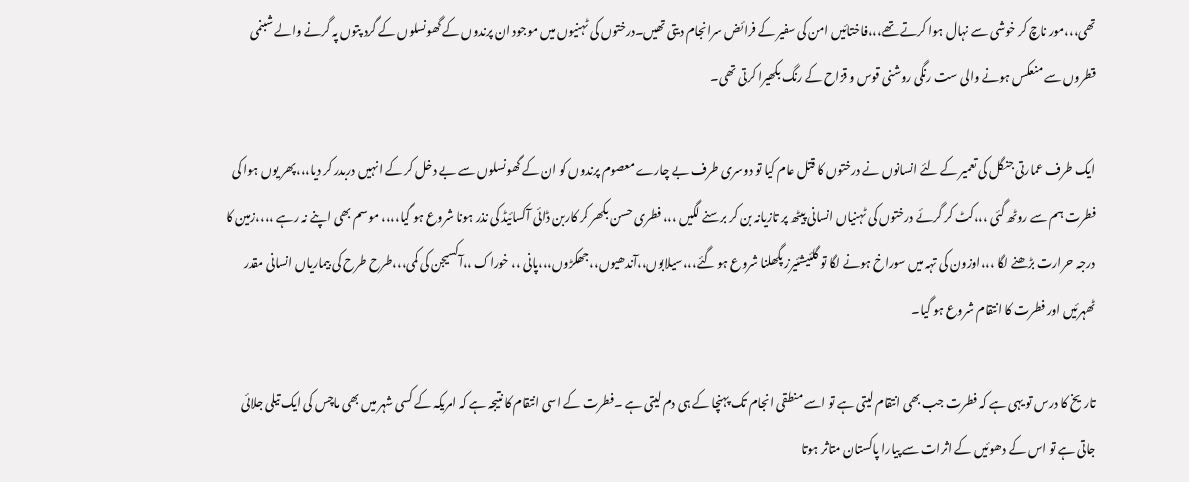تھی،،،مور ناچ کر خوشی سے نہال ہوا کرتے تھے،،،فاختائیں امن کی سفیر کے فرائض سرانجام دیتی تھیں۔درختوں کی ٹہنیوں میں موجود ان پرندوں کے گھونسلوں کے گرد پتوں پہ گرنے والے شبنمی قطروں سے منعکس ہونے والی ست رنگی روشنی قوس و قزاح کے رنگ بکھیرا کرتی تھی۔

ایک طرف عمارتی جنگل کی تعمیر کے لئے انسانوں نے درختوں کا قتل عام کیا تو دوسری طرف بے چارے معصوم پرندوں کو ان کے گھونسلوں سے بے دخل کر کے انہیں دربدر کر دیا،،،پھر یوں ہوا کی فطرت ہم سے روٹھ گئی ،،،کٹ کر گرئے درختوں کی ٹہنیاں انسانی پیٹھ پر تازیانہ بن کر برسنے لگیں ،،، فطری حسن بکھر کر کاربن ڈائی آکسائیڈ کی نذر ہونا شروع ہو گیا،،،، موسم بھی اپنے نہ رہے ،،،،زمین کا درجہ حرارت بڑھنے لگا ،،،اوزون کی تہہ میں سوراخ ہونے لگا تو گلئیشئیرز پگھلنا شروع ہو گئے،،،سیلابوں،،آندھیوں،،جھکڑوں،،،پانی ،، خوراک ،،آکسیجن کی کمی،،،طرح طرح کی بیماریاں انسانی مقدر ٹھہرئیں اور فطرت کا انتقام شروع ہو گیا۔

تاریخ کا درس تو یہی ہے کہ فطرت جب بھی انتقام لیتی ہے تو اسے منطقی انجام تک پہنچا کے ہی دم لیتی ہے ۔فطرت کے اسی انتقام کا نتیجہ ہے کہ امریکہ کے کسی شہر میں بھی ماچس کی ایک تیلی جلائی جاتی ہے تو اس کے دھوئیں کے اثرات سے پیارا پاکستان متاثر ہوتا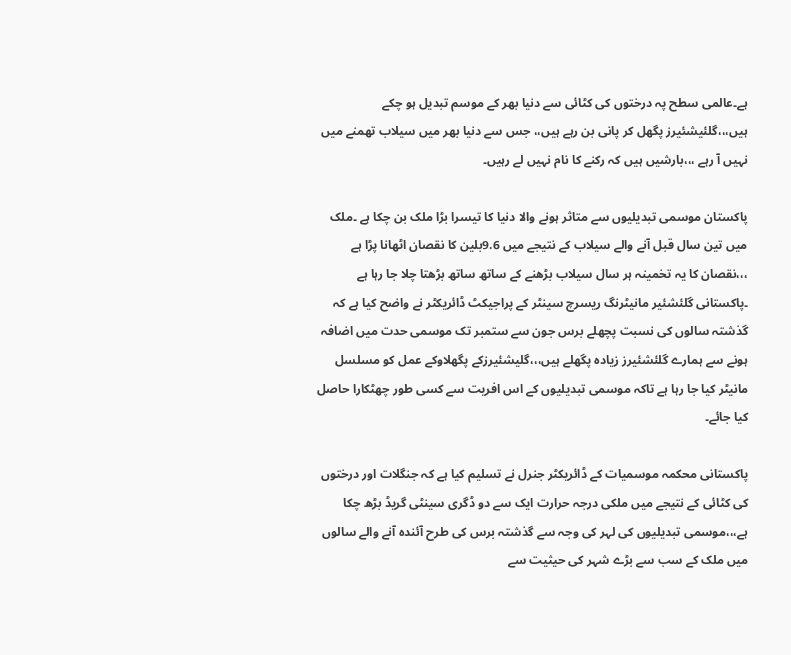ہے۔عالمی سطح پہ درختوں کی کٹائی سے دنیا بھر کے موسم تبدیل ہو چکے ہیں،،،گلئیشئیرز پگھل کر پانی بن رہے ہیں،، جس سے دنیا بھر میں سیلاب تھمنے میں نہیں آ رہے ،،،بارشیں ہیں کہ رکنے کا نام نہیں لے رہیں۔

پاکستان موسمی تبدیلیوں سے متاثر ہونے والا دنیا کا تیسرا بڑا ملک بن چکا ہے ۔ملک میں تین سال قبل آنے والے سیلاب کے نتیجے میں 9.6بلین کا نقصان اٹھانا پڑا ہے ،،،نقصان کا یہ تخمینہ ہر سال سیلاب بڑھنے کے ساتھ ساتھ بڑھتا چلا جا رہا ہے ۔پاکستانی گلئشئیر مانیٹرنگ ریسرچ سینٹر کے پراجیکٹ ڈائریکٹر نے واضح کیا ہے کہ گذشتہ سالوں کی نسبت پچھلے برس جون سے ستمبر تک موسمی حدت میں اضافہ ہونے سے ہمارے گلئشئیرز زیادہ پگھلے ہیں،،،گلیشئیرزکے پگھلاوکے عمل کو مسلسل مانیٹر کیا جا رہا ہے تاکہ موسمی تبدیلیوں کے اس افریت سے کسی طور چھٹکارا حاصل کیا جائے۔

پاکستانی محکمہ موسمیات کے ڈائریکٹر جنرل نے تسلیم کیا ہے کہ جنگلات اور درختوں کی کٹائی کے نتیجے میں ملکی درجہ حرارت ایک سے دو ڈگری سینٹی گریڈ بڑھ چکا ہے،،،موسمی تبدیلیوں کی لہر کی وجہ سے گذشتہ برس کی طرح آئندہ آنے والے سالوں میں ملک کے سب سے بڑے شہر کی حیثیت سے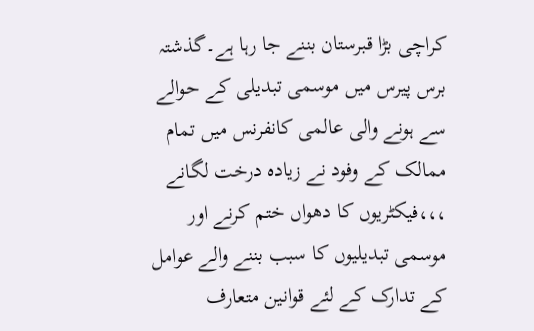کراچی بڑا قبرستان بننے جا رہا ہے۔گذشتہ برس پیرس میں موسمی تبدیلی کے حوالے سے ہونے والی عالمی کانفرنس میں تمام ممالک کے وفود نے زیادہ درخت لگانے ،،،فیکٹریوں کا دھواں ختم کرنے اور موسمی تبدیلیوں کا سبب بننے والے عوامل کے تدارک کے لئے قوانین متعارف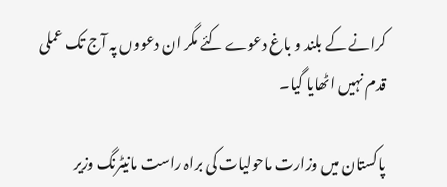کرانے کے بلند و باغ دعوے کئے مگر ان دعووں پہ آج تک عملی قدم نہیں اٹھایا گیا۔

پاکستان میں وزارت ماحولیات کی براہ راست مانیٹرنگ وزیر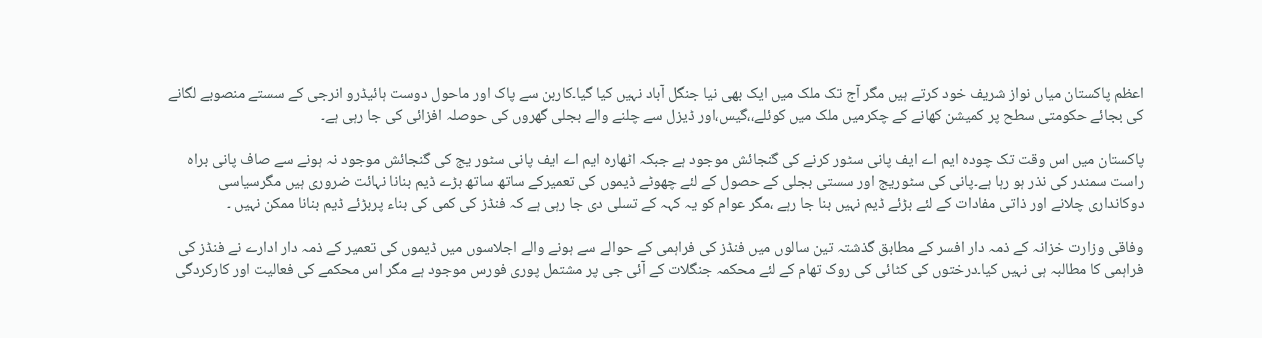اعظم پاکستان میاں نواز شریف خود کرتے ہیں مگر آج تک ملک میں ایک بھی نیا جنگل آباد نہیں کیا گیا۔کاربن سے پاک اور ماحول دوست ہائیڈرو انرجی کے سستے منصوبے لگانے کی بجائے حکومتی سطح پر کمیشن کھانے کے چکرمیں ملک میں کوئلے،،گیس،اور ڈیزل سے چلنے والے بجلی گھروں کی حوصلہ افزائی کی جا رہی ہے۔

پاکستان میں اس وقت تک چودہ ایم اے ایف پانی سٹور کرنے کی گنجائش موجود ہے جبکہ اٹھارہ ایم اے ایف پانی سٹور یج کی گنجائش موجود نہ ہونے سے صاف پانی براہ راست سمندر کی نذر ہو رہا ہے۔پانی کی سٹوریج اور سستی بجلی کے حصول کے لئے چھوٹے ڈیموں کی تعمیرکے ساتھ ساتھ بڑے ڈیم بنانا نہائت ضروری ہیں مگرسیاسی دوکانداری چلانے اور ذاتی مفادات کے لئے بڑئے ڈیم نہیں بنا جا رہے ،مگر عوام کو یہ کہہ کے تسلی دی جا رہی ہے کہ فنڈز کی کمی کی بناء پربڑئے ڈیم بنانا ممکن نہیں ۔

وفاقی وزارت خزانہ کے ذمہ دار افسر کے مطابق گذشتہ تین سالوں میں فنڈز کی فراہمی کے حوالے سے ہونے والے اجلاسوں میں ڈیموں کی تعمیر کے ذمہ دار ادارے نے فنڈز کی فراہمی کا مطالبہ ہی نہیں کیا۔درختوں کی کٹائی کی روک تھام کے لئے محکمہ جنگلات کے آئی جی پر مشتمل پوری فورس موجود ہے مگر اس محکمے کی فعالیت اور کارکردگی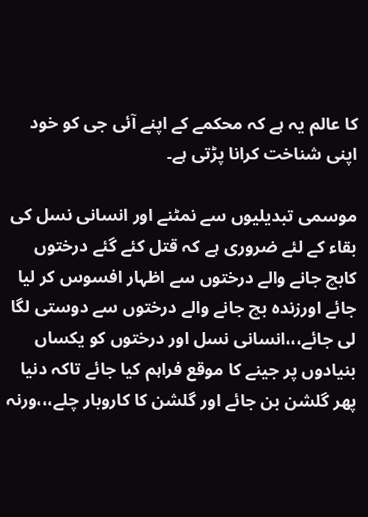کا عالم یہ ہے کہ محکمے کے اپنے آئی جی کو خود اپنی شناخت کرانا پڑتی ہے۔

موسمی تبدیلیوں سے نمٹنے اور انسانی نسل کی بقاء کے لئے ضروری ہے کہ قتل کئے گئے درختوں کابچ جانے والے درختوں سے اظہار افسوس کر لیا جائے اورزندہ بچ جانے والے درختوں سے دوستی لگا لی جائے،،،انسانی نسل اور درختوں کو یکساں بنیادوں پر جینے کا موقع فراہم کیا جائے تاکہ دنیا پھر گلشن بن جائے اور گلشن کا کاروبار چلے،،،ورنہ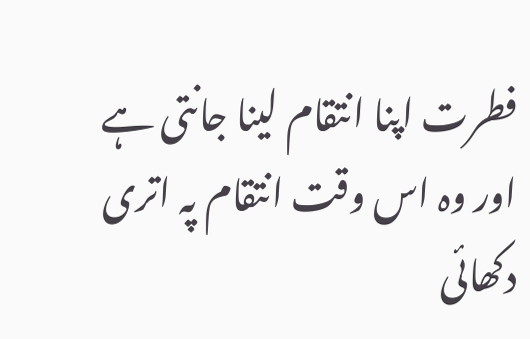فطرت اپنا انتقام لینا جانتی ہے اور وہ اس وقت انتقام پہ اتری دکھائی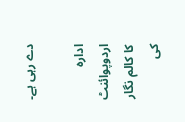دے رہی ہے۔

ادارہ اردوپوائنٹ کا کالم نگار کی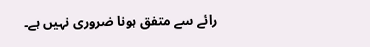رائے سے متفق ہونا ضروری نہیں ہے۔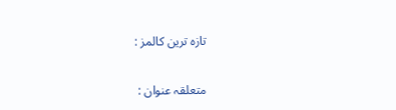تازہ ترین کالمز :

متعلقہ عنوان :